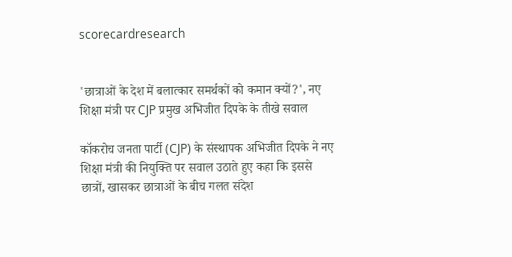scorecardresearch


'छात्राओं के देश में बलात्कार समर्थकों को कमान क्यों?', नए शिक्षा मंत्री पर CJP प्रमुख अभिजीत दिपके के तीखे सवाल

कॉकरोच जनता पार्टी (CJP) के संस्थापक अभिजीत दिपके ने नए शिक्षा मंत्री की नियुक्ति पर सवाल उठाते हुए कहा कि इससे छात्रों, खासकर छात्राओं के बीच गलत संदेश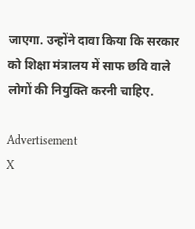जाएगा. उन्होंने दावा किया कि सरकार को शिक्षा मंत्रालय में साफ छवि वाले लोगों की नियुक्ति करनी चाहिए.

Advertisement
X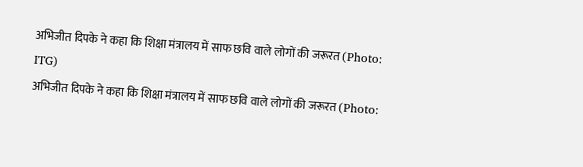अभिजीत दिपके ने कहा कि शिक्षा मंत्रालय में साफ छवि वाले लोगों की जरूरत (Photo: ITG)
अभिजीत दिपके ने कहा कि शिक्षा मंत्रालय में साफ छवि वाले लोगों की जरूरत (Photo: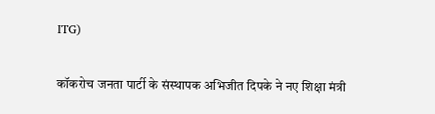ITG)

कॉकरोच जनता पार्टी के संस्थापक अभिजीत दिपके ने नए शिक्षा मंत्री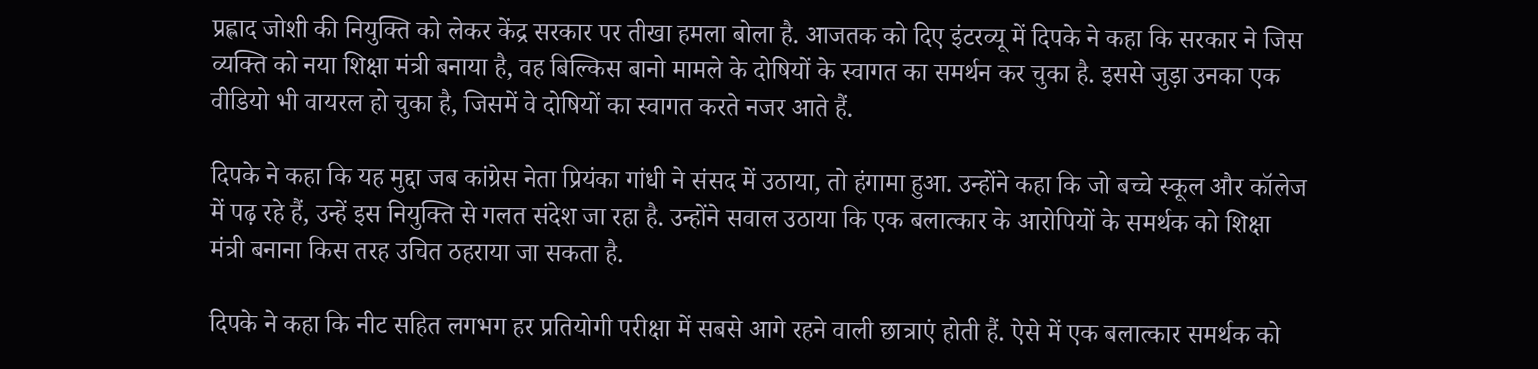प्रह्लाद जोशी की नियुक्ति को लेकर केंद्र सरकार पर तीखा हमला बोला है. आजतक को दिए इंटरव्यू में दिपके ने कहा कि सरकार ने जिस व्यक्ति को नया शिक्षा मंत्री बनाया है, वह बिल्किस बानो मामले के दोषियों के स्वागत का समर्थन कर चुका है. इससे जुड़ा उनका एक वीडियो भी वायरल हो चुका है, जिसमें वे दोषियों का स्वागत करते नजर आते हैं.

दिपके ने कहा कि यह मुद्दा जब कांग्रेस नेता प्रियंका गांधी ने संसद में उठाया, तो हंगामा हुआ. उन्होंने कहा कि जो बच्चे स्कूल और कॉलेज में पढ़ रहे हैं, उन्हें इस नियुक्ति से गलत संदेश जा रहा है. उन्होंने सवाल उठाया कि एक बलात्कार के आरोपियों के समर्थक को शिक्षा मंत्री बनाना किस तरह उचित ठहराया जा सकता है.

दिपके ने कहा कि नीट सहित लगभग हर प्रतियोगी परीक्षा में सबसे आगे रहने वाली छात्राएं होती हैं. ऐसे में एक बलात्कार समर्थक को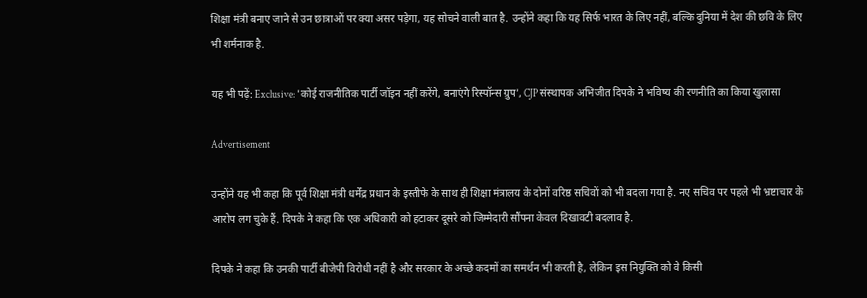शिक्षा मंत्री बनाए जाने से उन छात्राओं पर क्या असर पड़ेगा, यह सोचने वाली बात है. उन्होंने कहा कि यह सिर्फ भारत के लिए नहीं, बल्कि दुनिया में देश की छवि के लिए भी शर्मनाक है.

यह भी पढ़ें: Exclusive: 'कोई राजनीतिक पार्टी जॉइन नहीं करेंगे, बनाएंगे रिस्पॉन्स ग्रुप', CJP संस्थापक अभिजीत दिपके ने भविष्य की रणनीति का किया खुलासा

Advertisement

उन्होंने यह भी कहा कि पूर्व शिक्षा मंत्री धर्मेंद्र प्रधान के इस्तीफे के साथ ही शिक्षा मंत्रालय के दोनों वरिष्ठ सचिवों को भी बदला गया है. नए सचिव पर पहले भी भ्रष्टाचार के आरोप लग चुके हैं. दिपके ने कहा कि एक अधिकारी को हटाकर दूसरे को जिम्मेदारी सौंपना केवल दिखावटी बदलाव है.

दिपके ने कहा कि उनकी पार्टी बीजेपी विरोधी नहीं है और सरकार के अच्छे कदमों का समर्थन भी करती है, लेकिन इस नियुक्ति को वे किसी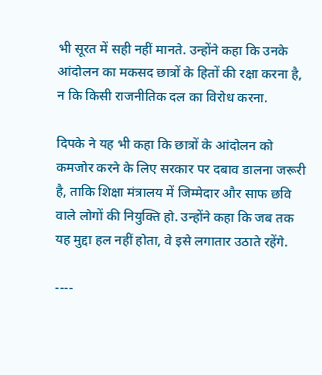भी सूरत में सही नहीं मानते. उन्होंने कहा कि उनके आंदोलन का मकसद छात्रों के हितों की रक्षा करना है, न कि किसी राजनीतिक दल का विरोध करना.

दिपके ने यह भी कहा कि छात्रों के आंदोलन को कमजोर करने के लिए सरकार पर दबाव डालना जरूरी है, ताकि शिक्षा मंत्रालय में जिम्मेदार और साफ छवि वाले लोगों की नियुक्ति हो. उन्होंने कहा कि जब तक यह मुद्दा हल नहीं होता, वे इसे लगातार उठाते रहेंगे.

----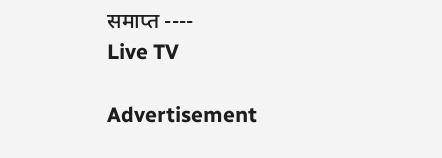समाप्त ----
Live TV

Advertisement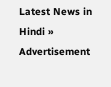Latest News in Hindi »
Advertisement